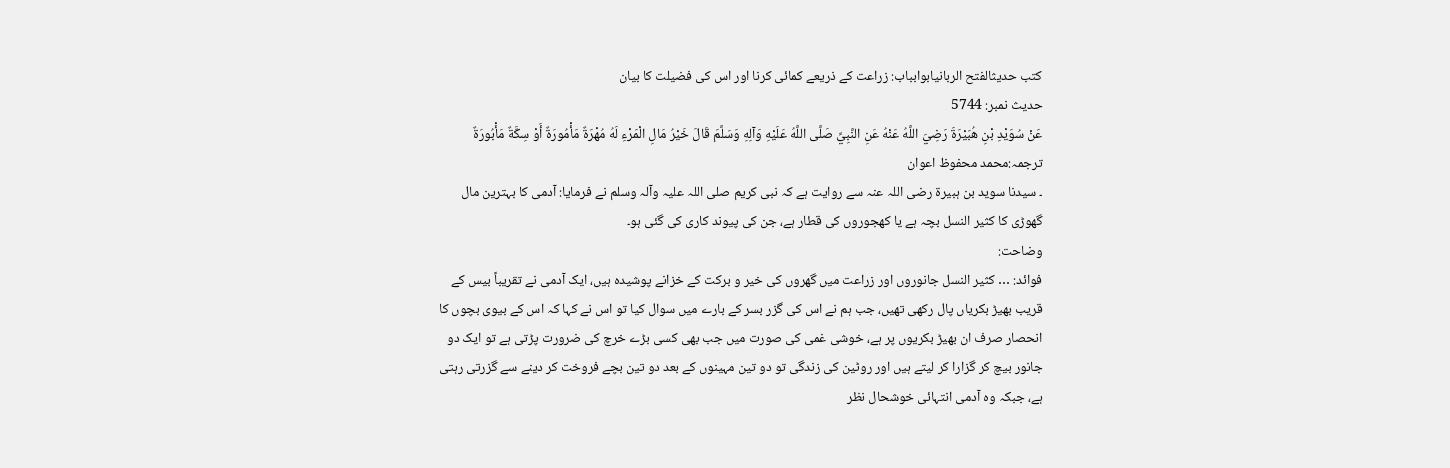کتب حدیثالفتح الربانیابوابباب: زراعت کے ذریعے کمائی کرنا اور اس کی فضیلت کا بیان
حدیث نمبر: 5744
عَنْ سُوَيْدِ بْنِ هُبَيْرَةَ رَضِيَ اللَّهُ عَنْهُ عَنِ النَّبِيِّ صَلَّى اللَّهُ عَلَيْهِ وَآلِهِ وَسَلَّمَ قَالَ خَيْرُ مَالِ الْمَرْءِ لَهُ مُهْرَةٌ مَأْمُورَةٌ أَوْ سِكَّةٌ مَأْبُورَةٌ
ترجمہ:محمد محفوظ اعوان
۔ سیدنا سوید بن ہبیرۃ رضی اللہ عنہ سے روایت ہے کہ نبی کریم صلی اللہ علیہ وآلہ وسلم نے فرمایا: آدمی کا بہترین مال گھوڑی کا کثیر النسل بچہ ہے یا کھجوروں کی قطار ہے، جن کی پیوند کاری کی گئی ہو۔
وضاحت:
فوائد: … کثیر النسل جانوروں اور زراعت میں گھروں کی خیر و برکت کے خزانے پوشیدہ ہیں، ایک آدمی نے تقریباً بیس کے قریب بھیڑ بکریاں پال رکھی تھیں، جب ہم نے اس کی گزر بسر کے بارے میں سوال کیا تو اس نے کہا کہ اس کے بیوی بچوں کا انحصار صرف ان بھیڑ بکریوں پر ہے، خوشی غمی کی صورت میں جب بھی کسی بڑے خرچ کی ضرورت پڑتی ہے تو ایک دو جانور بیچ کر گزارا کر لیتے ہیں اور روٹین کی زندگی تو دو تین مہینوں کے بعد دو تین بچے فروخت کر دینے سے گزرتی رہتی ہے، جبکہ وہ آدمی انتہائی خوشحال نظر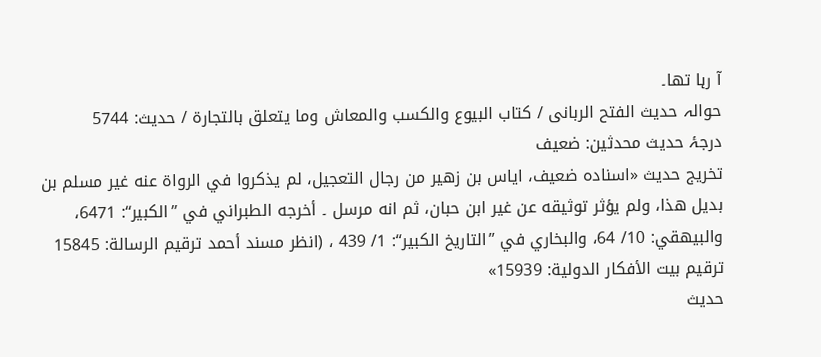آ رہا تھا۔
حوالہ حدیث الفتح الربانی / كتاب البيوع والكسب والمعاش وما يتعلق بالتجارة / حدیث: 5744
درجۂ حدیث محدثین: ضعیف
تخریج حدیث «اسناده ضعيف، اياس بن زھير من رجال التعجيل، لم يذكروا في الرواة عنه غير مسلم بن بديل ھذا، ولم يؤثر توثيقه عن غير ابن حبان، ثم انه مرسل ۔ أخرجه الطبراني في ’’الكبير‘‘: 6471، والبيھقي: 10/ 64، والبخاري في ’’التاريخ الكبير‘‘: 1/ 439 ، (انظر مسند أحمد ترقيم الرسالة: 15845 ترقیم بيت الأفكار الدولية: 15939»
حدیث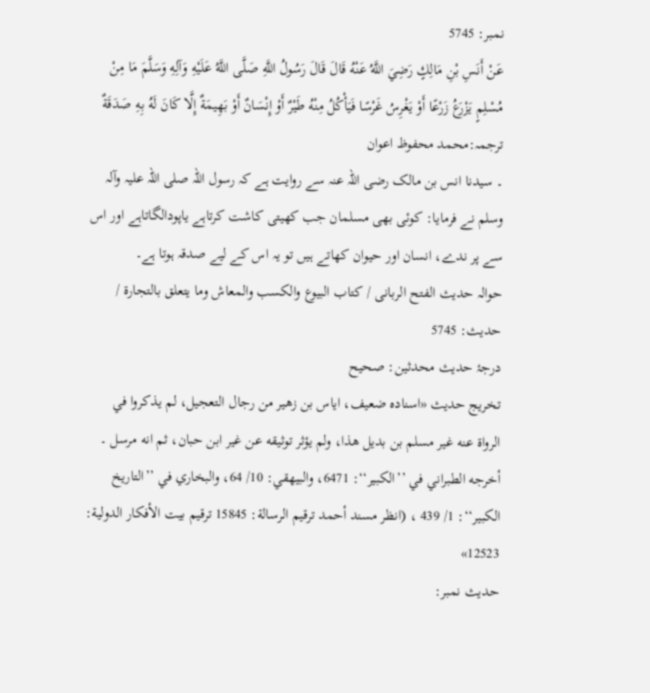نمبر: 5745
عَنْ أَنَسِ بْنِ مَالِكٍ رَضِيَ اللَّهُ عَنْهُ قَالَ قَالَ رَسُولُ اللَّهِ صَلَّى اللَّهُ عَلَيْهِ وَآلِهِ وَسَلَّمَ مَا مِنْ مُسْلِمٍ يَزْرَعُ زَرْعًا أَوْ يَغْرِسُ غَرْسًا فَيَأْكُلُ مِنْهُ طَيْرٌ أَوْ إِنْسَانٌ أَوْ بَهِيمَةٌ إِلَّا كَانَ لَهُ بِهِ صَدَقَةٌ
ترجمہ:محمد محفوظ اعوان
۔ سیدنا انس بن مالک رضی اللہ عنہ سے روایت ہے کہ رسول اللہ صلی اللہ علیہ وآلہ وسلم نے فرمایا: کوئی بھی مسلمان جب کھیتی کاشت کرتاہے یاپودالگاتاہے اور اس سے پر ندے، انسان اور حیوان کھاتے ہیں تو یہ اس کے لیے صدقہ ہوتا ہے۔
حوالہ حدیث الفتح الربانی / كتاب البيوع والكسب والمعاش وما يتعلق بالتجارة / حدیث: 5745
درجۂ حدیث محدثین: صحیح
تخریج حدیث «اسناده ضعيف، اياس بن زھير من رجال التعجيل، لم يذكروا في الرواة عنه غير مسلم بن بديل ھذا، ولم يؤثر توثيقه عن غير ابن حبان، ثم انه مرسل ۔ أخرجه الطبراني في ’’الكبير‘‘: 6471، والبيھقي: 10/ 64، والبخاري في ’’التاريخ الكبير‘‘: 1/ 439 ، (انظر مسند أحمد ترقيم الرسالة: 15845 ترقیم بيت الأفكار الدولية: 12523»
حدیث نمبر: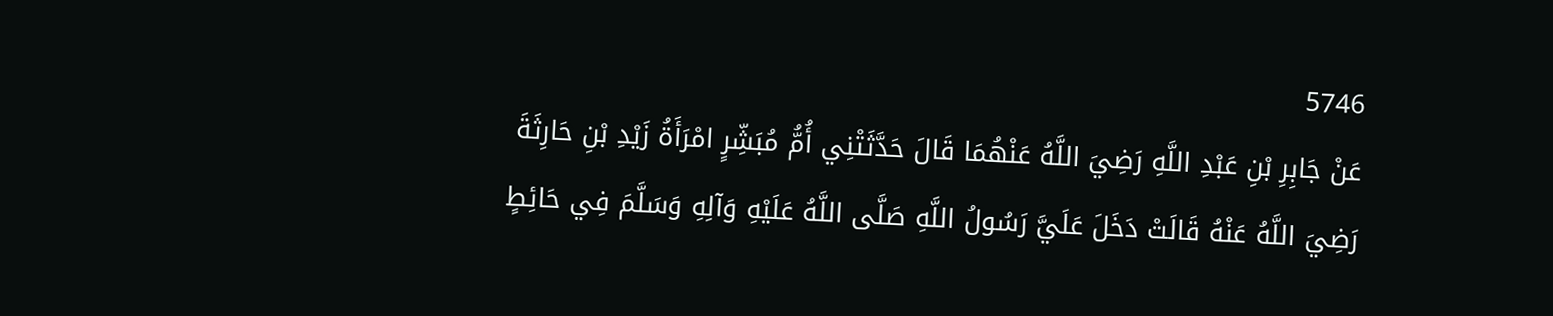5746
عَنْ جَابِرِ بْنِ عَبْدِ اللَّهِ رَضِيَ اللَّهُ عَنْهُمَا قَالَ حَدَّثَتْنِي أُمُّ مُبَشِّرٍ امْرَأَةُ زَيْدِ بْنِ حَارِثَةَ رَضِيَ اللَّهُ عَنْهُ قَالَتْ دَخَلَ عَلَيَّ رَسُولُ اللَّهِ صَلَّى اللَّهُ عَلَيْهِ وَآلِهِ وَسَلَّمَ فِي حَائِطٍ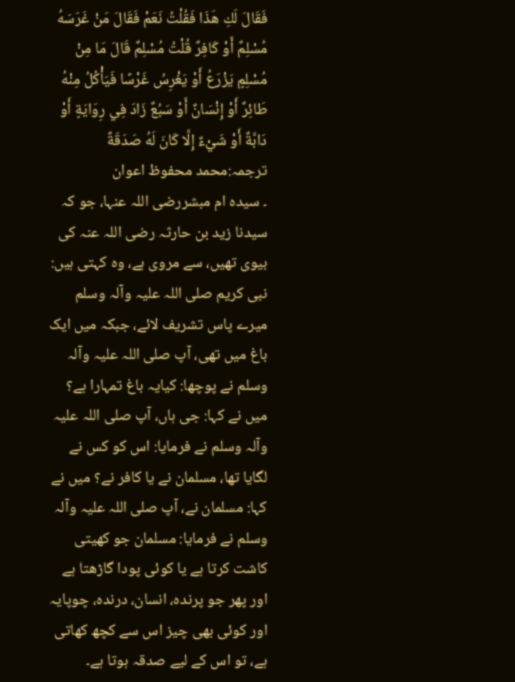فَقَالَ لَكِ هَذَا فَقُلْتُ نَعَمْ فَقَالَ مَنْ غَرَسَهُ مُسْلِمٌ أَوْ كَافِرٌ قُلْتُ مُسْلِمٌ قَالَ مَا مِنْ مُسْلِمٍ يَزْرَعُ أَوْ يَغْرِسُ غَرْسًا فَيَأْكُلُ مِنْهُ طَائِرٌ أَوْ إِنْسَانٌ أَوْ سَبُعٌ زَادَ فِي رِوَايَةٍ أَوْ دَابَّةٌ أَوْ شَيْءٌ إِلَّا كَانَ لَهُ صَدَقَةٌ
ترجمہ:محمد محفوظ اعوان
۔ سیدہ ام مبشررضی اللہ عنہا، جو کہ سیدنا زید بن حارثہ رضی اللہ عنہ کی بیوی تھیں، سے مروی ہے، وہ کہتی ہیں: نبی کریم صلی اللہ علیہ وآلہ وسلم میرے پاس تشریف لائے، جبکہ میں ایک باغ میں تھی، آپ صلی اللہ علیہ وآلہ وسلم نے پوچھا: کیایہ باغ تمہارا ہے؟ میں نے کہا: جی ہاں، آپ صلی اللہ علیہ وآلہ وسلم نے فرمایا: اس کو کس نے لگایا تھا، مسلمان نے یا کافر نے؟ میں نے کہا: مسلمان نے، آپ صلی اللہ علیہ وآلہ وسلم نے فرمایا: مسلمان جو کھیتی کاشت کرتا ہے یا کوئی پودا گاڑھتا ہے اور پھر جو پرندہ، انسان، درندہ، چوپایہ اور کوئی بھی چیز اس سے کچھ کھاتی ہے، تو اس کے لیے صدقہ ہوتا ہے۔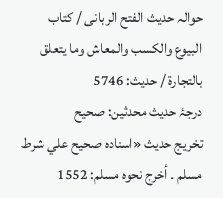حوالہ حدیث الفتح الربانی / كتاب البيوع والكسب والمعاش وما يتعلق بالتجارة / حدیث: 5746
درجۂ حدیث محدثین: صحیح
تخریج حدیث «اسناده صحيح علي شرط مسلم ۔ أخرج نحوه مسلم: 1552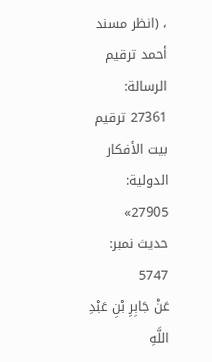، (انظر مسند أحمد ترقيم الرسالة: 27361 ترقیم بيت الأفكار الدولية: 27905»
حدیث نمبر: 5747
عَنْ جَابِرِ بْنِ عَبْدِ اللَّهِ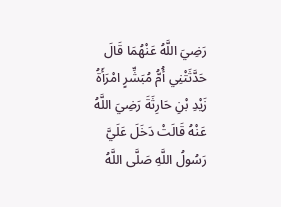رَضِيَ اللَّهُ عَنْهُمَا قَالَ حَدَّثَتْنِي أُمُّ مُبَشِّرٍ امْرَأَةُ زَيْدِ بْنِ حَارِثَةَ رَضِيَ اللَّهُ عَنْهُ قَالَتْ دَخَلَ عَلَيَّ رَسُولُ اللَّهِ صَلَّى اللَّهُ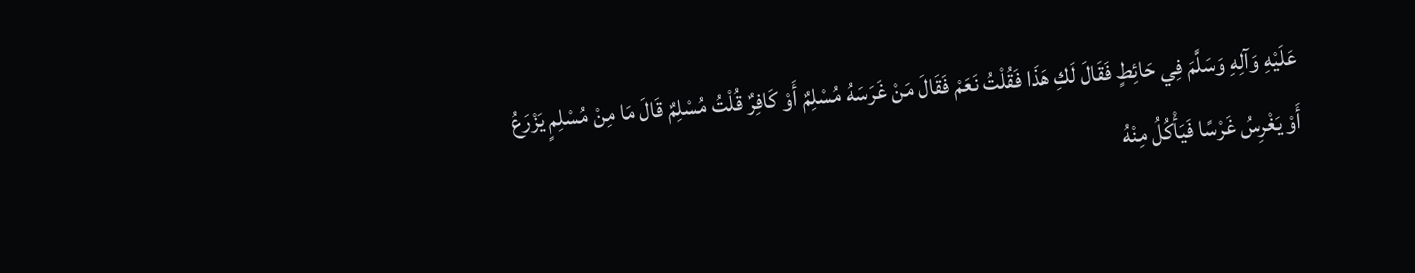عَلَيْهِ وَآلِهِ وَسَلَّمَ فِي حَائِطٍ فَقَالَ لَكِ هَذَا فَقُلْتُ نَعَمْ فَقَالَ مَنْ غَرَسَهُ مُسْلِمٌ أَوْ كَافِرٌ قُلْتُ مُسْلِمٌ قَالَ مَا مِنْ مُسْلِمٍ يَزْرَعُ أَوْ يَغْرِسُ غَرْسًا فَيَأْكُلُ مِنْهُ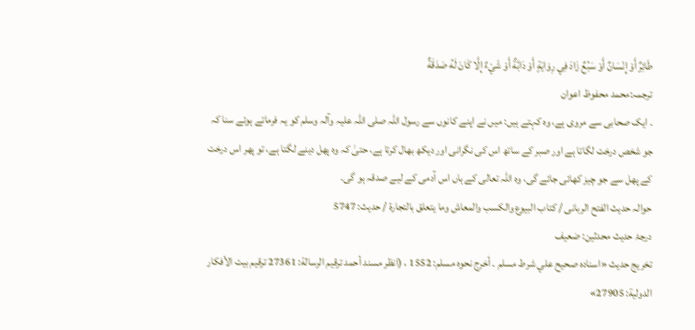طَائِرٌ أَوْ إِنْسَانٌ أَوْ سَبُعٌ زَادَ فِي رِوَايَةٍ أَوْ دَابَّةٌ أَوْ شَيْءٌ إِلَّا كَانَ لَهُ صَدَقَةٌ
ترجمہ:محمد محفوظ اعوان
۔ ایک صحابی سے مروی ہے، وہ کہتے ہیں: میں نے اپنے کانوں سے رسول اللہ صلی اللہ علیہ وآلہ وسلم کو یہ فرماتے ہوئے سنا کہ جو شخص درخت لگاتا ہے اور صبر کے ساتھ اس کی نگرانی اور دیکھ بھال کرتا ہے، حتیٰ کہ وہ پھل دینے لگتا ہے، تو پھر اس درخت کے پھل سے جو چیز کھائی جائے گی، وہ اللہ تعالی کے ہاں اس آدمی کے لیے صدقہ ہو گی۔
حوالہ حدیث الفتح الربانی / كتاب البيوع والكسب والمعاش وما يتعلق بالتجارة / حدیث: 5747
درجۂ حدیث محدثین: ضعیف
تخریج حدیث «اسناده صحيح علي شرط مسلم ۔ أخرج نحوه مسلم: 1552 ، (انظر مسند أحمد ترقيم الرسالة: 27361 ترقیم بيت الأفكار الدولية: 27905»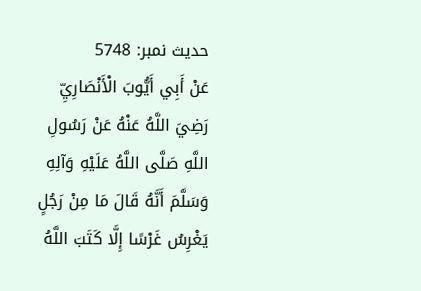حدیث نمبر: 5748
عَنْ أَبِي أَيُّوبَ الْأَنْصَارِيِّ رَضِيَ اللَّهُ عَنْهُ عَنْ رَسُولِ اللَّهِ صَلَّى اللَّهُ عَلَيْهِ وَآلِهِ وَسَلَّمَ أَنَّهُ قَالَ مَا مِنْ رَجُلٍ يَغْرِسُ غَرْسًا إِلَّا كَتَبَ اللَّهُ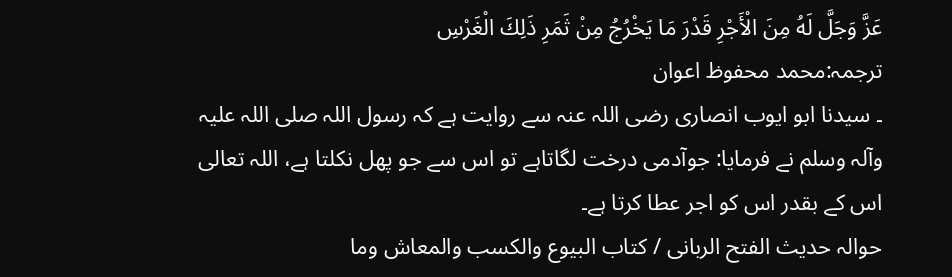عَزَّ وَجَلَّ لَهُ مِنَ الْأَجْرِ قَدْرَ مَا يَخْرُجُ مِنْ ثَمَرِ ذَلِكَ الْغَرْسِ
ترجمہ:محمد محفوظ اعوان
۔ سیدنا ابو ایوب انصاری رضی اللہ عنہ سے روایت ہے کہ رسول اللہ صلی اللہ علیہ وآلہ وسلم نے فرمایا: جوآدمی درخت لگاتاہے تو اس سے جو پھل نکلتا ہے، اللہ تعالی اس کے بقدر اس کو اجر عطا کرتا ہے۔
حوالہ حدیث الفتح الربانی / كتاب البيوع والكسب والمعاش وما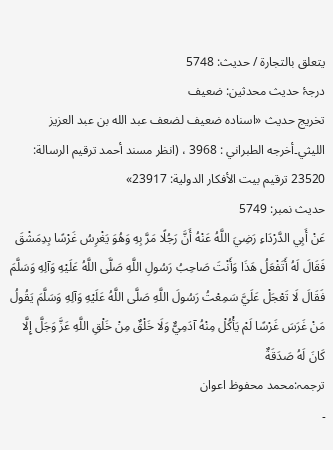يتعلق بالتجارة / حدیث: 5748
درجۂ حدیث محدثین: ضعیف
تخریج حدیث «اسناده ضعيف لضعف عبد الله بن عبد العزيز الليثي۔أخرجه الطبراني : 3968 ، (انظر مسند أحمد ترقيم الرسالة: 23520 ترقیم بيت الأفكار الدولية: 23917»
حدیث نمبر: 5749
عَنْ أَبِي الدَّرْدَاءِ رَضِيَ اللَّهُ عَنْهُ أَنَّ رَجُلًا مَرَّ بِهِ وَهُوَ يَغْرِسُ غَرْسًا بِدِمَشْقَ فَقَالَ لَهُ أَتَفْعَلُ هَذَا وَأَنْتَ صَاحِبُ رَسُولِ اللَّهِ صَلَّى اللَّهُ عَلَيْهِ وَآلِهِ وَسَلَّمَ فَقَالَ لَا تَعْجَلْ عَلَيَّ سَمِعْتُ رَسُولَ اللَّهِ صَلَّى اللَّهُ عَلَيْهِ وَآلِهِ وَسَلَّمَ يَقُولُ مَنْ غَرَسَ غَرْسًا لَمْ يَأْكُلْ مِنْهُ آدَمِيٌّ وَلَا خَلْقٌ مِنْ خَلْقِ اللَّهِ عَزَّ وَجَلَّ إِلَّا كَانَ لَهُ صَدَقَةٌ
ترجمہ:محمد محفوظ اعوان
۔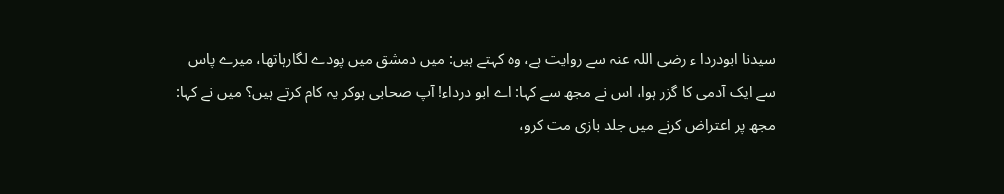سیدنا ابودردا ء رضی اللہ عنہ سے روایت ہے، وہ کہتے ہیں: میں دمشق میں پودے لگارہاتھا، میرے پاس سے ایک آدمی کا گزر ہوا، اس نے مجھ سے کہا: اے ابو درداء! آپ صحابی ہوکر یہ کام کرتے ہیں؟ میں نے کہا: مجھ پر اعتراض کرنے میں جلد بازی مت کرو،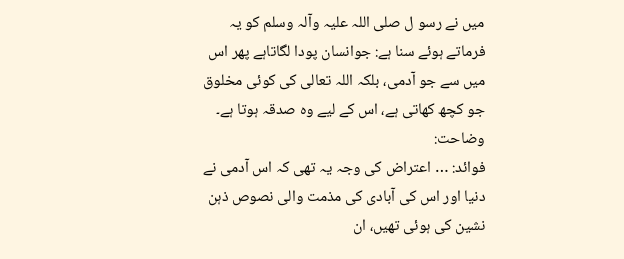میں نے رسو ل صلی اللہ علیہ وآلہ وسلم کو یہ فرماتے ہوئے سنا ہے: جوانسان پودا لگاتاہے پھر اس میں سے جو آدمی، بلکہ اللہ تعالی کی کوئی مخلوق جو کچھ کھاتی ہے، اس کے لیے وہ صدقہ ہوتا ہے۔
وضاحت:
فوائد: … اعتراض کی وجہ یہ تھی کہ اس آدمی نے دنیا اور اس کی آبادی کی مذمت والی نصوص ذہن نشین کی ہوئی تھیں، ان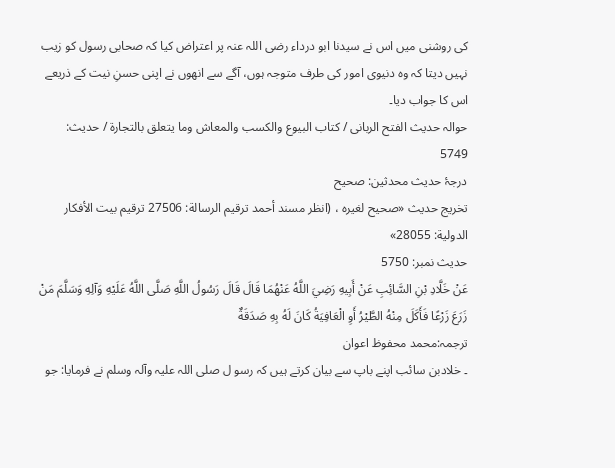کی روشنی میں اس نے سیدنا ابو درداء رضی اللہ عنہ پر اعتراض کیا کہ صحابی رسول کو زیب نہیں دیتا کہ وہ دنیوی امور کی طرف متوجہ ہوں، آگے سے انھوں نے اپنی حسنِ نیت کے ذریعے اس کا جواب دیا۔
حوالہ حدیث الفتح الربانی / كتاب البيوع والكسب والمعاش وما يتعلق بالتجارة / حدیث: 5749
درجۂ حدیث محدثین: صحیح
تخریج حدیث «صحيح لغيره ، (انظر مسند أحمد ترقيم الرسالة: 27506 ترقیم بيت الأفكار الدولية: 28055»
حدیث نمبر: 5750
عَنْ خَلَّادِ بْنِ السَّائِبِ عَنْ أَبِيهِ رَضِيَ اللَّهُ عَنْهُمَا قَالَ قَالَ رَسُولُ اللَّهِ صَلَّى اللَّهُ عَلَيْهِ وَآلِهِ وَسَلَّمَ مَنْ زَرَعَ زَرْعًا فَأَكَلَ مِنْهُ الطَّيْرُ أَوِ الْعَافِيَةُ كَانَ لَهُ بِهِ صَدَقَةٌ
ترجمہ:محمد محفوظ اعوان
۔ خلادبن سائب اپنے باپ سے بیان کرتے ہیں کہ رسو ل صلی اللہ علیہ وآلہ وسلم نے فرمایا: جو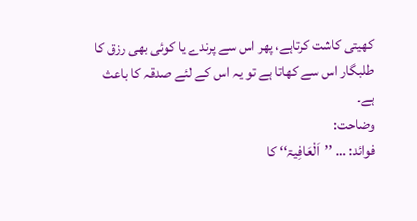کھیتی کاشت کرتاہے، پھر اس سے پرندے یا کوئی بھی رزق کا طلبگار اس سے کھاتا ہے تو یہ اس کے لئے صدقہ کا باعث ہے۔
وضاحت:
فوائد: … ’’اَلْعَافِیۃ‘‘ کا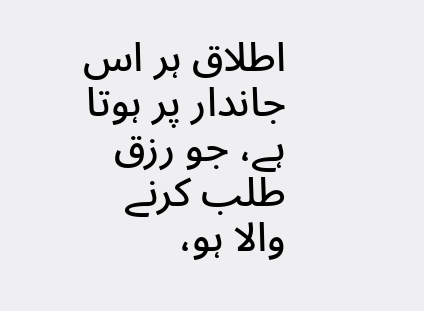اطلاق ہر اس جاندار پر ہوتا ہے، جو رزق طلب کرنے والا ہو،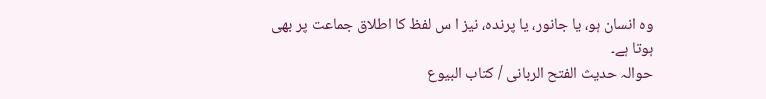وہ انسان ہو، یا جانور، یا پرندہ، نیز ا س لفظ کا اطلاق جماعت پر بھی ہوتا ہے۔
حوالہ حدیث الفتح الربانی / كتاب البيوع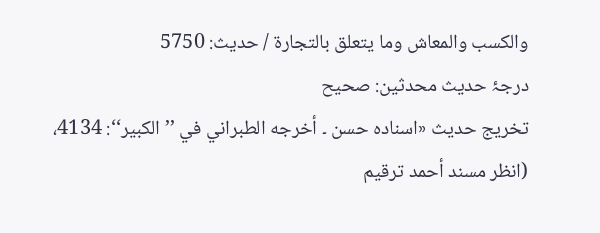والكسب والمعاش وما يتعلق بالتجارة / حدیث: 5750
درجۂ حدیث محدثین: صحیح
تخریج حدیث «اسناده حسن ۔ أخرجه الطبراني في ’’الكبير‘‘: 4134، (انظر مسند أحمد ترقيم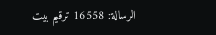الرسالة: 16558 ترقیم بيت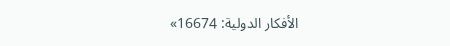الأفكار الدولية: 16674»